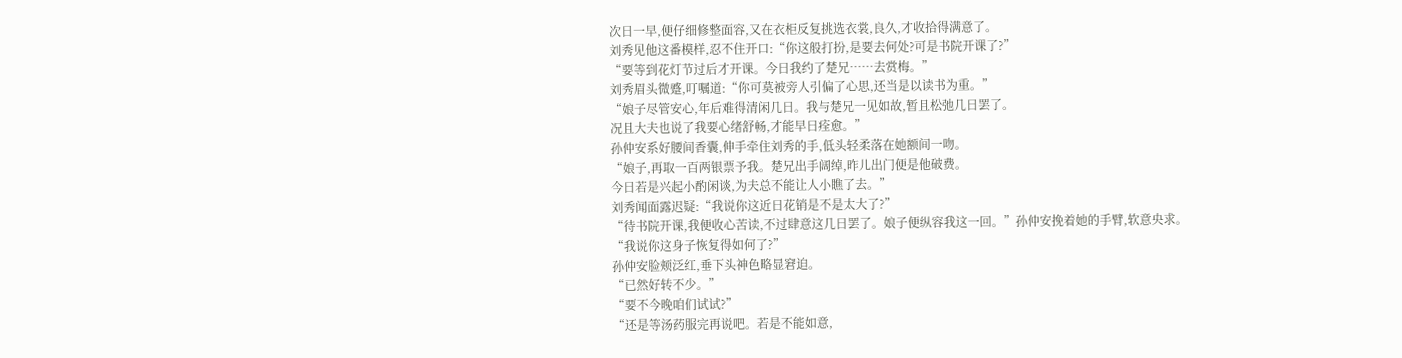次日一早,便仔细修整面容,又在衣柜反复挑选衣裳,良久,才收拾得满意了。
刘秀见他这番模样,忍不住开口:“你这般打扮,是要去何处?可是书院开课了?”
“要等到花灯节过后才开课。今日我约了楚兄……去赏梅。”
刘秀眉头微蹙,叮嘱道:“你可莫被旁人引偏了心思,还当是以读书为重。”
“娘子尽管安心,年后难得清闲几日。我与楚兄一见如故,暂且松弛几日罢了。
况且大夫也说了我要心绪舒畅,才能早日痊愈。”
孙仲安系好腰间香囊,伸手牵住刘秀的手,低头轻柔落在她额间一吻。
“娘子,再取一百两银票予我。楚兄出手阔绰,昨儿出门便是他破费。
今日若是兴起小酌闲谈,为夫总不能让人小瞧了去。”
刘秀闻面露迟疑:“我说你这近日花销是不是太大了?”
“待书院开课,我便收心苦读,不过肆意这几日罢了。娘子便纵容我这一回。”孙仲安挽着她的手臂,软意央求。
“我说你这身子恢复得如何了?”
孙仲安脸颊泛红,垂下头神色略显窘迫。
“已然好转不少。”
“要不今晚咱们试试?”
“还是等汤药服完再说吧。若是不能如意,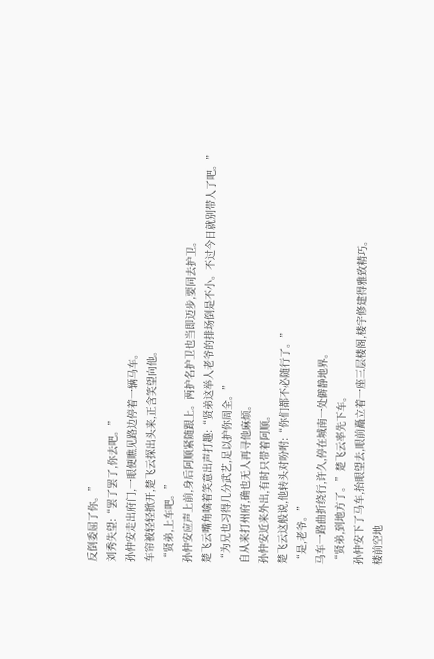反倒委屈了你。”
刘秀失望:“罢了罢了,你去吧。”
孙仲安走出府门,一眼便瞧见路边停着一辆马车。
车帘被轻轻掀开,楚飞云探出头来,正含笑望向他。
“贤弟,上车吧。”
孙仲安应声上前,身后阿顺紧随跟上。两护名护卫也当即迈步,要同去护卫。
楚飞云嘴角噙着笑意出声打趣:“贤弟这举人老爷的排场倒是不小。不过今日就别带人了吧。”
“为兄也习得几分武艺,足以护你周全。”
自从来打州府,确也无人再寻他麻烦。
孙仲安近来外出,有时只带着阿顺。
楚飞云这般说,他转头对吩咐:“你们都不必随行了。”
“是,老爷。”
马车一路曲折绕行,许久,停在城南一处僻静地界。
“贤弟,到地方了。”楚飞云率先下车。
孙仲安下了马车,抬眼望去,眼前矗立着一座三层楼阁,楼宇修建得雅致精巧。
楼前空地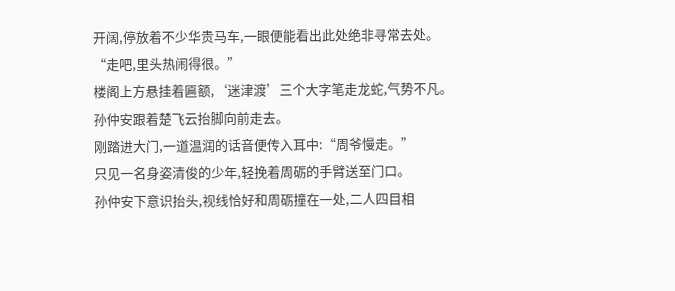开阔,停放着不少华贵马车,一眼便能看出此处绝非寻常去处。
“走吧,里头热闹得很。”
楼阁上方悬挂着匾额,‘迷津渡’三个大字笔走龙蛇,气势不凡。
孙仲安跟着楚飞云抬脚向前走去。
刚踏进大门,一道温润的话音便传入耳中:“周爷慢走。”
只见一名身姿清俊的少年,轻挽着周砺的手臂送至门口。
孙仲安下意识抬头,视线恰好和周砺撞在一处,二人四目相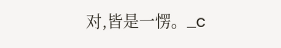对,皆是一愣。_c